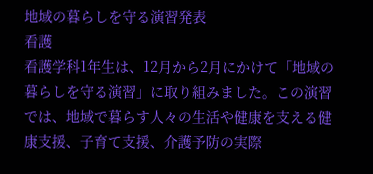地域の暮らしを守る演習発表
看護
看護学科1年生は、12月から2月にかけて「地域の暮らしを守る演習」に取り組みました。この演習では、地域で暮らす人々の生活や健康を支える健康支援、子育て支援、介護予防の実際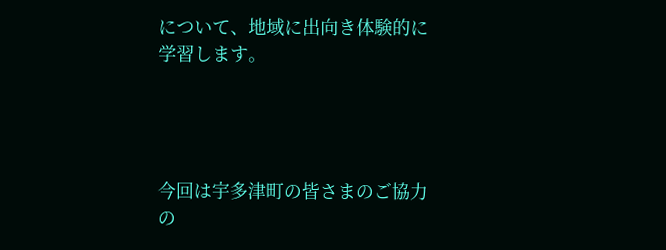について、地域に出向き体験的に学習します。




今回は宇多津町の皆さまのご協力の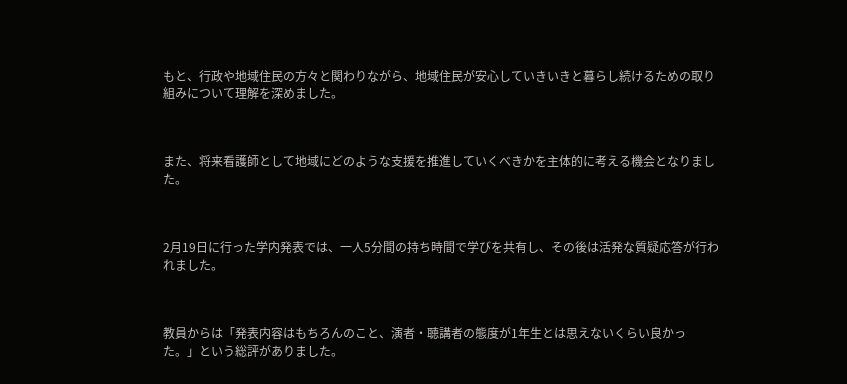もと、行政や地域住民の方々と関わりながら、地域住民が安心していきいきと暮らし続けるための取り組みについて理解を深めました。



また、将来看護師として地域にどのような支援を推進していくべきかを主体的に考える機会となりました。



2月19日に行った学内発表では、一人5分間の持ち時間で学びを共有し、その後は活発な質疑応答が行われました。



教員からは「発表内容はもちろんのこと、演者・聴講者の態度が1年生とは思えないくらい良かった。」という総評がありました。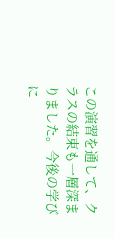この演習を通して、クラスの結束も一層深まりました。今後の学びに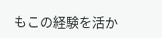もこの経験を活か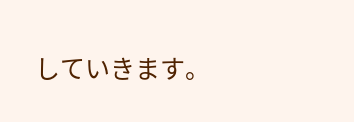していきます。